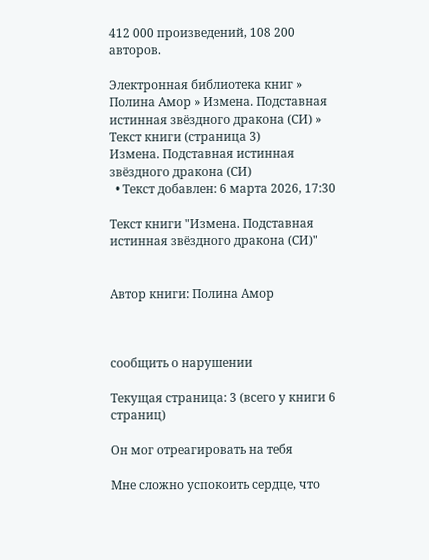412 000 произведений, 108 200 авторов.

Электронная библиотека книг » Полина Амор » Измена. Подставная истинная звёздного дракона (СИ) » Текст книги (страница 3)
Измена. Подставная истинная звёздного дракона (СИ)
  • Текст добавлен: 6 марта 2026, 17:30

Текст книги "Измена. Подставная истинная звёздного дракона (СИ)"


Автор книги: Полина Амор



сообщить о нарушении

Текущая страница: 3 (всего у книги 6 страниц)

Он мог отреагировать на тебя

Мне сложно успокоить сердце, что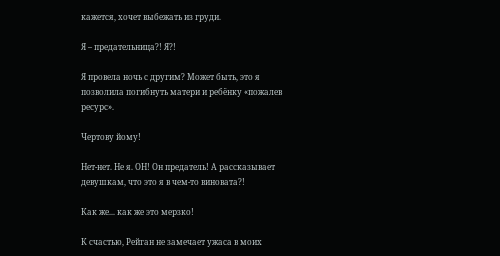кажется, хочет выбежать из груди.

Я – предательница?! Я?!

Я провела ночь с другим? Может быть, это я позволила погибнуть матери и ребёнку «пожалев ресурс».

Чертову йому!

Нет-нет. Не я. ОН! Он предатель! А рассказывает девушкам, что это я в чем-то виновата?!

Как же... как же это мерзко!

К счастью, Рейган не замечает ужаса в моих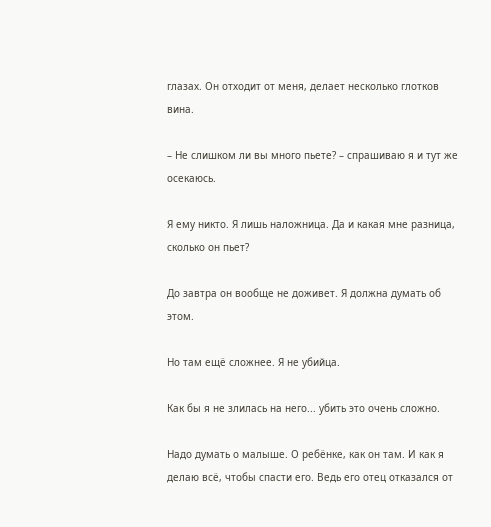глазах. Он отходит от меня, делает несколько глотков вина.

– Не слишком ли вы много пьете? – спрашиваю я и тут же осекаюсь.

Я ему никто. Я лишь наложница. Да и какая мне разница, сколько он пьет?

До завтра он вообще не доживет. Я должна думать об этом.

Но там ещё сложнее. Я не убийца.

Как бы я не злилась на него... убить это очень сложно.

Надо думать о малыше. О ребёнке, как он там. И как я делаю всё, чтобы спасти его. Ведь его отец отказался от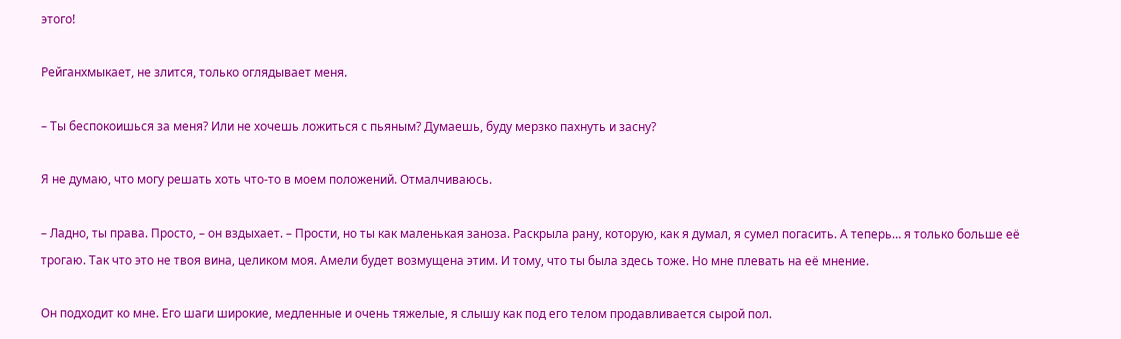этого!

Рейганхмыкает, не злится, только оглядывает меня.

– Ты беспокоишься за меня? Или не хочешь ложиться с пьяным? Думаешь, буду мерзко пахнуть и засну?

Я не думаю, что могу решать хоть что-то в моем положений. Отмалчиваюсь.

– Ладно, ты права. Просто, – он вздыхает. – Прости, но ты как маленькая заноза. Раскрыла рану, которую, как я думал, я сумел погасить. А теперь… я только больше её трогаю. Так что это не твоя вина, целиком моя. Амели будет возмущена этим. И тому, что ты была здесь тоже. Но мне плевать на её мнение.

Он подходит ко мне. Его шаги широкие, медленные и очень тяжелые, я слышу как под его телом продавливается сырой пол.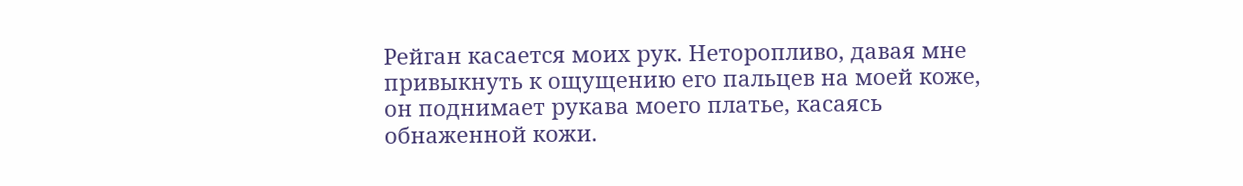Рейган касается моих рук. Неторопливо, давая мне привыкнуть к ощущению его пальцев на моей коже, он поднимает рукава моего платье, касаясь обнаженной кожи.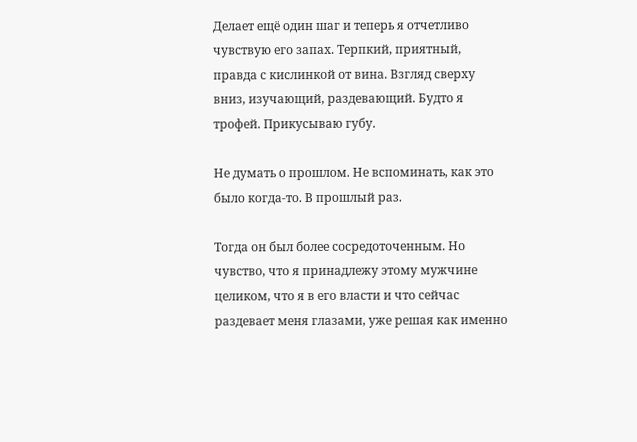Делает ещё один шаг и теперь я отчетливо чувствую его запах. Терпкий, приятный, правда с кислинкой от вина. Взгляд сверху вниз, изучающий, раздевающий. Будто я трофей. Прикусываю губу.

Не думать о прошлом. Не вспоминать, как это было когда-то. В прошлый раз.

Тогда он был более сосредоточенным. Но чувство, что я принадлежу этому мужчине целиком, что я в его власти и что сейчас раздевает меня глазами, уже решая как именно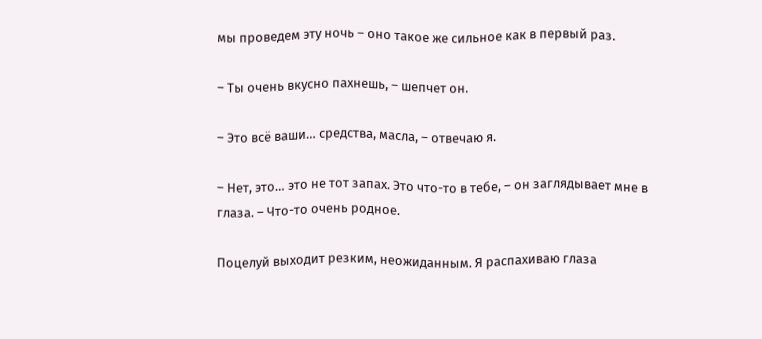мы проведем эту ночь – оно такое же сильное как в первый раз.

– Ты очень вкусно пахнешь, – шепчет он.

– Это всё ваши… средства, масла, – отвечаю я.

– Нет, это… это не тот запах. Это что-то в тебе, – он заглядывает мне в глаза. – Что-то очень родное.

Поцелуй выходит резким, неожиданным. Я распахиваю глаза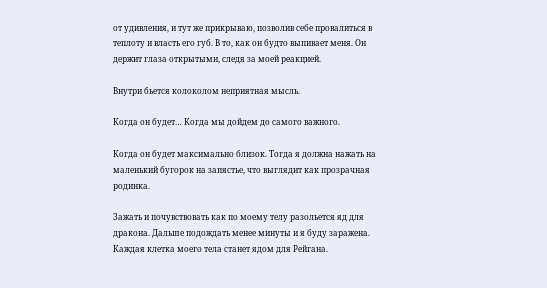от удивления, и тут же прикрываю, позволив себе провалиться в теплоту и власть его губ. В то, как он будто выпивает меня. Он держит глаза открытыми, следя за моей реакцией.

Внутри бьется колоколом неприятная мысль.

Когда он будет… Когда мы дойдем до самого важного.

Когда он будет максимально близок. Тогда я должна нажать на маленький бугорок на запястье, что выглядит как прозрачная родинка.

Зажать и почувствовать как по моему телу разольется яд для дракона. Дальше подождать менее минуты и я буду заражена. Каждая клетка моего тела станет ядом для Рейгана.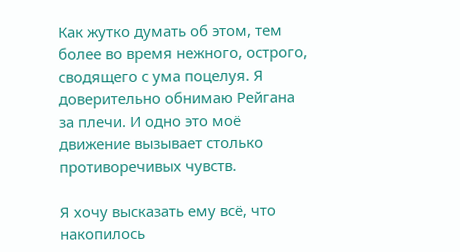Как жутко думать об этом, тем более во время нежного, острого, сводящего с ума поцелуя. Я доверительно обнимаю Рейгана за плечи. И одно это моё движение вызывает столько противоречивых чувств.

Я хочу высказать ему всё, что накопилось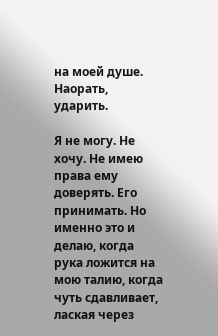на моей душе. Наорать, ударить.

Я не могу. Не хочу. Не имею права ему доверять. Его принимать. Но именно это и делаю, когда рука ложится на мою талию, когда чуть сдавливает, лаская через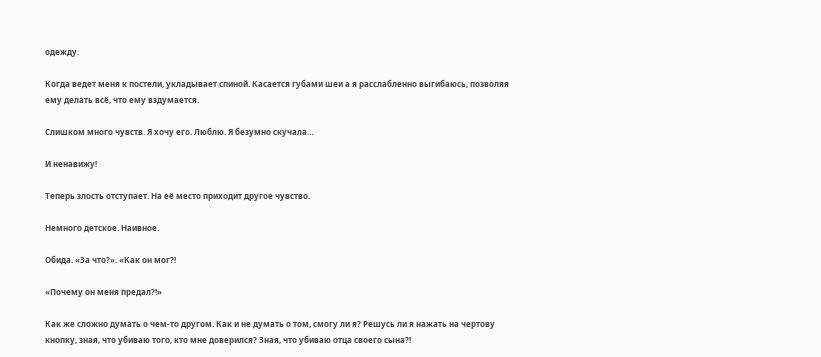одежду.

Когда ведет меня к постели, укладывает спиной. Касается губами шеи а я расслабленно выгибаюсь, позволяя ему делать всё, что ему вздумается.

Слишком много чувств. Я хочу его. Люблю. Я безумно скучала…

И ненавижу!

Теперь злость отступает. На её место приходит другое чувство.

Немного детское. Наивное.

Обида. «За что?». «Как он мог?!

«Почему он меня предал?!»

Как же сложно думать о чем-то другом. Как и не думать о том, смогу ли я? Решусь ли я нажать на чертову кнопку, зная, что убиваю того, кто мне доверился? Зная, что убиваю отца своего сына?!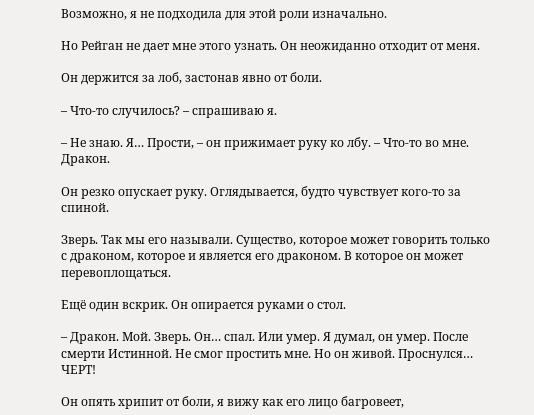Возможно, я не подходила для этой роли изначально.

Но Рейган не дает мне этого узнать. Он неожиданно отходит от меня.

Он держится за лоб, застонав явно от боли.

– Что-то случилось? – спрашиваю я.

– Не знаю. Я… Прости, – он прижимает руку ко лбу. – Что-то во мне. Дракон.

Он резко опускает руку. Оглядывается, будто чувствует кого-то за спиной.

Зверь. Так мы его называли. Существо, которое может говорить только с драконом, которое и является его драконом. В которое он может перевоплощаться.

Ещё один вскрик. Он опирается руками о стол.

– Дракон. Мой. Зверь. Он… спал. Или умер. Я думал, он умер. После смерти Истинной. Не смог простить мне. Но он живой. Проснулся… ЧЕРТ!

Он опять хрипит от боли, я вижу как его лицо багровеет,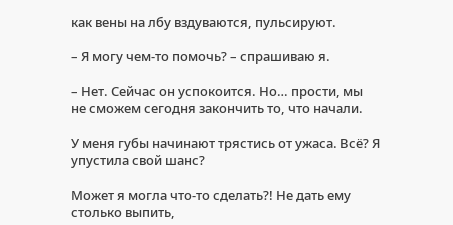как вены на лбу вздуваются, пульсируют.

– Я могу чем-то помочь? – спрашиваю я.

– Нет. Сейчас он успокоится. Но… прости, мы не сможем сегодня закончить то, что начали.

У меня губы начинают трястись от ужаса. Всё? Я упустила свой шанс?

Может я могла что-то сделать?! Не дать ему столько выпить,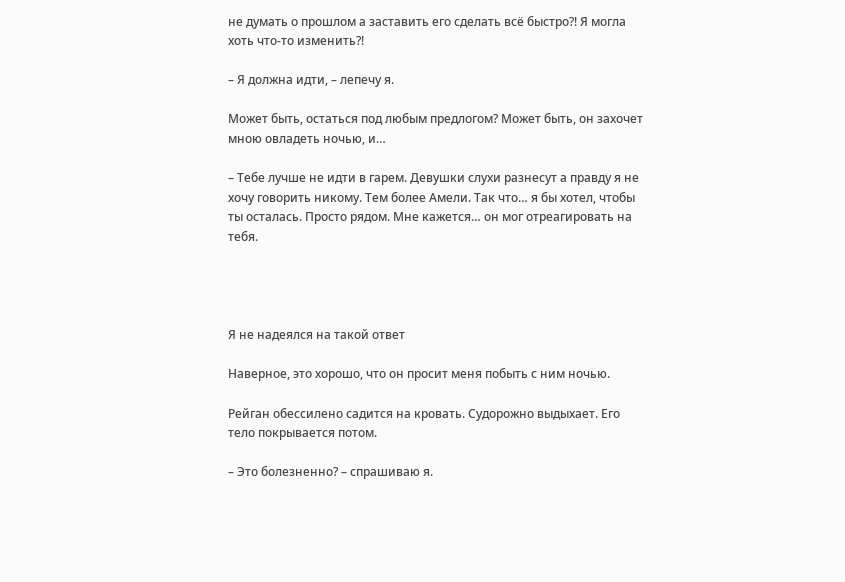не думать о прошлом а заставить его сделать всё быстро?! Я могла хоть что-то изменить?!

– Я должна идти, – лепечу я.

Может быть, остаться под любым предлогом? Может быть, он захочет мною овладеть ночью, и…

– Тебе лучше не идти в гарем. Девушки слухи разнесут а правду я не хочу говорить никому. Тем более Амели. Так что… я бы хотел, чтобы ты осталась. Просто рядом. Мне кажется… он мог отреагировать на тебя.




Я не надеялся на такой ответ

Наверное, это хорошо, что он просит меня побыть с ним ночью.

Рейган обессилено садится на кровать. Судорожно выдыхает. Его тело покрывается потом.

– Это болезненно? – спрашиваю я.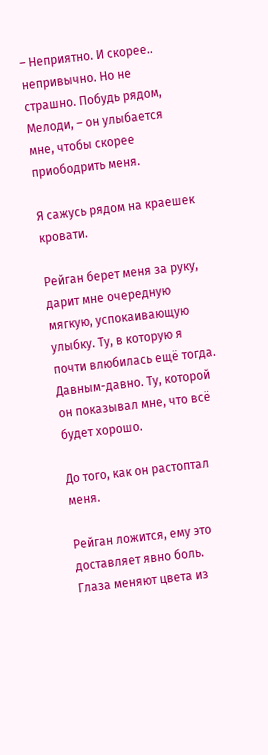– Неприятно. И скорее.. непривычно. Но не страшно. Побудь рядом, Мелоди, – он улыбается мне, чтобы скорее приободрить меня.

Я сажусь рядом на краешек кровати.

Рейган берет меня за руку, дарит мне очередную мягкую, успокаивающую улыбку. Ту, в которую я почти влюбилась ещё тогда. Давным-давно. Ту, которой он показывал мне, что всё будет хорошо.

До того, как он растоптал меня.

Рейган ложится, ему это доставляет явно боль. Глаза меняют цвета из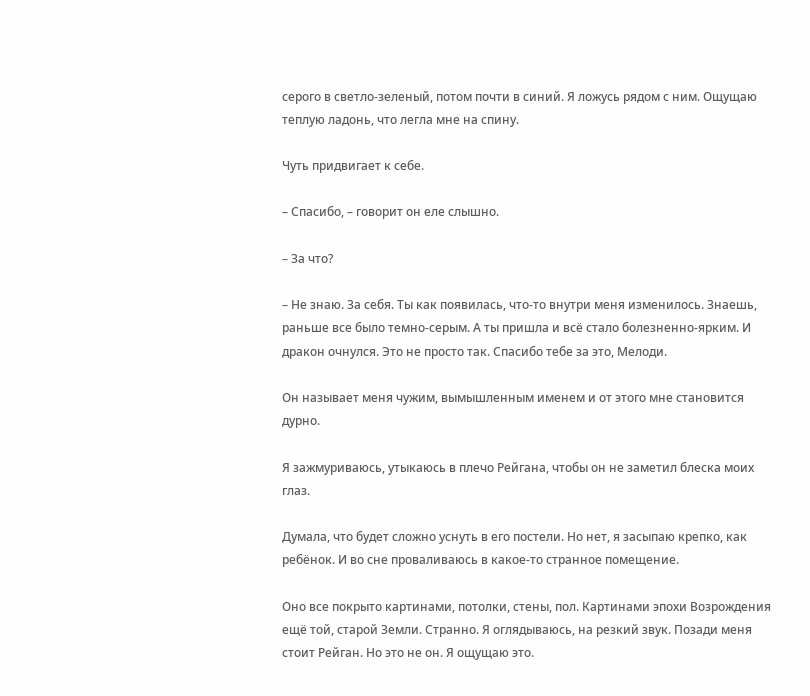серого в светло-зеленый, потом почти в синий. Я ложусь рядом с ним. Ощущаю теплую ладонь, что легла мне на спину.

Чуть придвигает к себе.

– Спасибо, – говорит он еле слышно.

– За что?

– Не знаю. За себя. Ты как появилась, что-то внутри меня изменилось. Знаешь, раньше все было темно-серым. А ты пришла и всё стало болезненно-ярким. И дракон очнулся. Это не просто так. Спасибо тебе за это, Мелоди.

Он называет меня чужим, вымышленным именем и от этого мне становится дурно.

Я зажмуриваюсь, утыкаюсь в плечо Рейгана, чтобы он не заметил блеска моих глаз.

Думала, что будет сложно уснуть в его постели. Но нет, я засыпаю крепко, как ребёнок. И во сне проваливаюсь в какое-то странное помещение.

Оно все покрыто картинами, потолки, стены, пол. Картинами эпохи Возрождения ещё той, старой Земли. Странно. Я оглядываюсь, на резкий звук. Позади меня стоит Рейган. Но это не он. Я ощущаю это.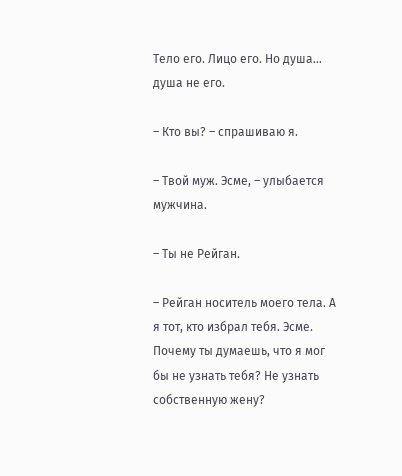Тело его. Лицо его. Но душа… душа не его.

– Кто вы? – спрашиваю я.

– Твой муж. Эсме, – улыбается мужчина.

– Ты не Рейган.

– Рейган носитель моего тела. А я тот, кто избрал тебя. Эсме. Почему ты думаешь, что я мог бы не узнать тебя? Не узнать собственную жену?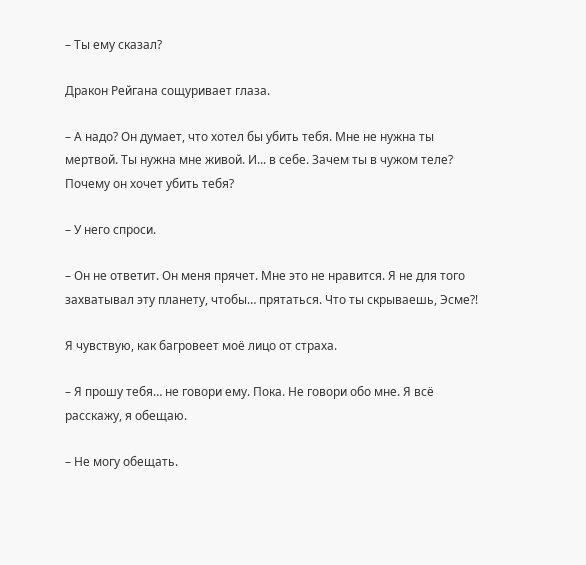– Ты ему сказал?

Дракон Рейгана сощуривает глаза.

– А надо? Он думает, что хотел бы убить тебя. Мне не нужна ты мертвой. Ты нужна мне живой. И... в себе. Зачем ты в чужом теле? Почему он хочет убить тебя?

– У него спроси.

– Он не ответит. Он меня прячет. Мне это не нравится. Я не для того захватывал эту планету, чтобы… прятаться. Что ты скрываешь, Эсме?!

Я чувствую, как багровеет моё лицо от страха.

– Я прошу тебя… не говори ему. Пока. Не говори обо мне. Я всё расскажу, я обещаю.

– Не могу обещать.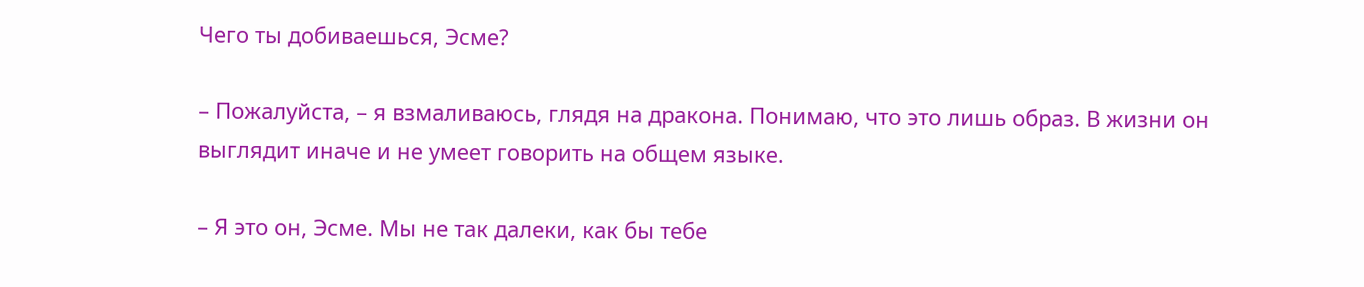Чего ты добиваешься, Эсме?

– Пожалуйста, – я взмаливаюсь, глядя на дракона. Понимаю, что это лишь образ. В жизни он выглядит иначе и не умеет говорить на общем языке.

– Я это он, Эсме. Мы не так далеки, как бы тебе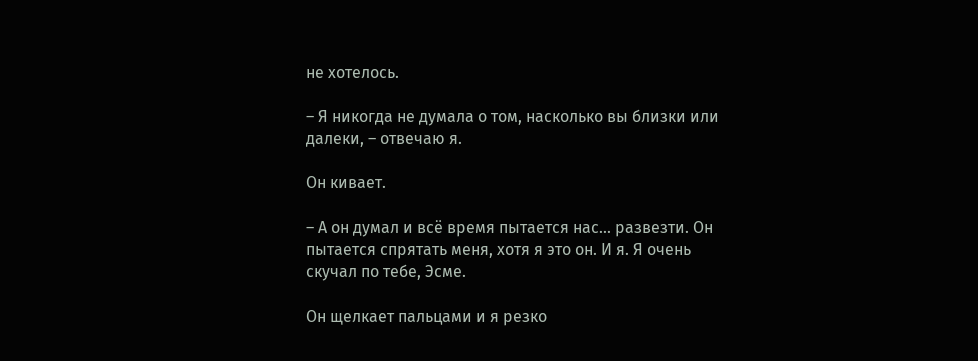не хотелось.

– Я никогда не думала о том, насколько вы близки или далеки, – отвечаю я.

Он кивает.

– А он думал и всё время пытается нас... развезти. Он пытается спрятать меня, хотя я это он. И я. Я очень скучал по тебе, Эсме.

Он щелкает пальцами и я резко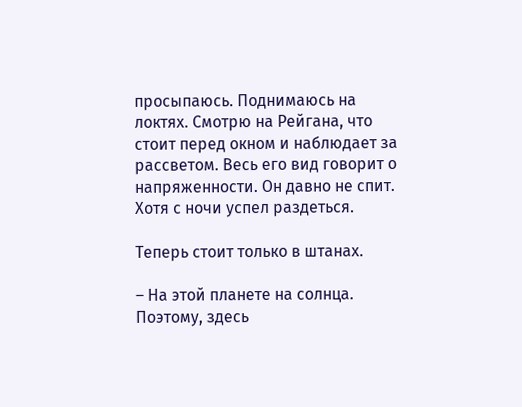просыпаюсь. Поднимаюсь на локтях. Смотрю на Рейгана, что стоит перед окном и наблюдает за рассветом. Весь его вид говорит о напряженности. Он давно не спит. Хотя с ночи успел раздеться.

Теперь стоит только в штанах.

– На этой планете на солнца. Поэтому, здесь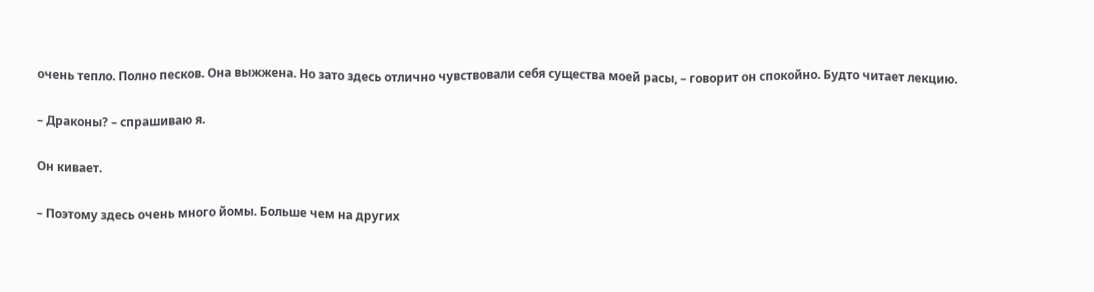очень тепло. Полно песков. Она выжжена. Но зато здесь отлично чувствовали себя существа моей расы, – говорит он спокойно. Будто читает лекцию.

– Драконы? – спрашиваю я.

Он кивает.

– Поэтому здесь очень много йомы. Больше чем на других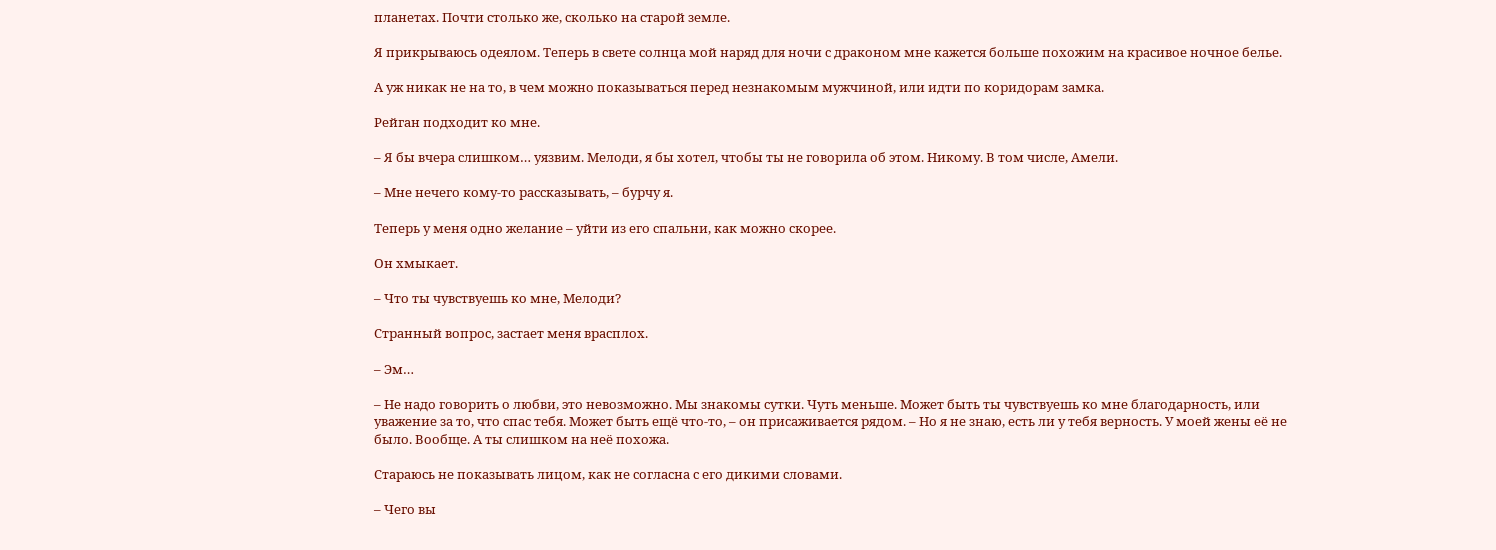планетах. Почти столько же, сколько на старой земле.

Я прикрываюсь одеялом. Теперь в свете солнца мой наряд для ночи с драконом мне кажется больше похожим на красивое ночное белье.

А уж никак не на то, в чем можно показываться перед незнакомым мужчиной, или идти по коридорам замка.

Рейган подходит ко мне.

– Я бы вчера слишком… уязвим. Мелоди, я бы хотел, чтобы ты не говорила об этом. Никому. В том числе, Амели.

– Мне нечего кому-то рассказывать, – бурчу я.

Теперь у меня одно желание – уйти из его спальни, как можно скорее.

Он хмыкает.

– Что ты чувствуешь ко мне, Мелоди?

Странный вопрос, застает меня врасплох.

– Эм…

– Не надо говорить о любви, это невозможно. Мы знакомы сутки. Чуть меньше. Может быть ты чувствуешь ко мне благодарность, или уважение за то, что спас тебя. Может быть ещё что-то, – он присаживается рядом. – Но я не знаю, есть ли у тебя верность. У моей жены её не было. Вообще. А ты слишком на неё похожа.

Стараюсь не показывать лицом, как не согласна с его дикими словами.

– Чего вы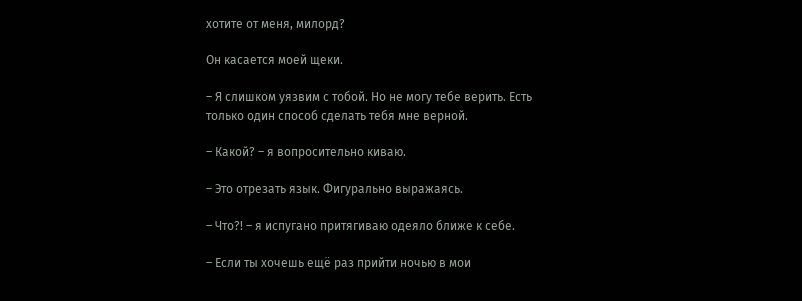хотите от меня, милорд?

Он касается моей щеки.

– Я слишком уязвим с тобой. Но не могу тебе верить. Есть только один способ сделать тебя мне верной.

– Какой? – я вопросительно киваю.

– Это отрезать язык. Фигурально выражаясь.

– Что?! – я испугано притягиваю одеяло ближе к себе.

– Если ты хочешь ещё раз прийти ночью в мои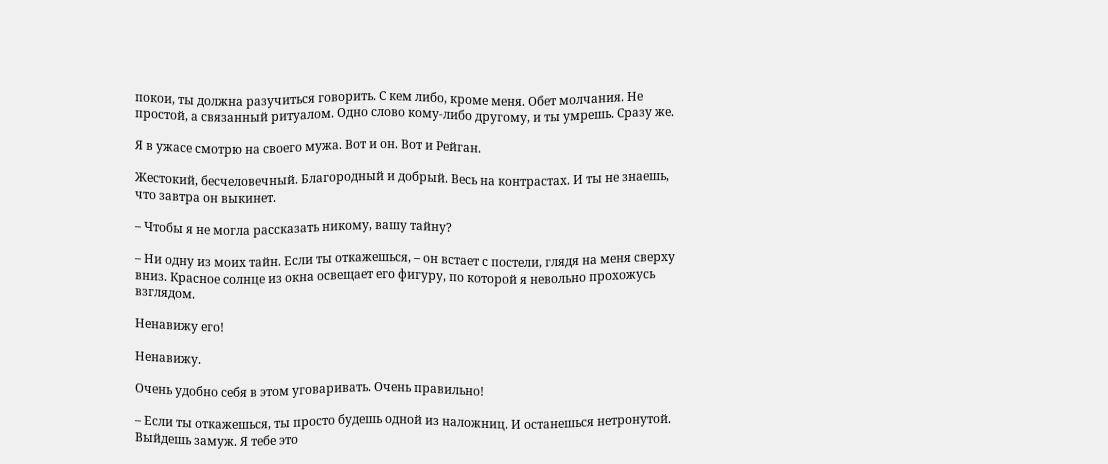покои, ты должна разучиться говорить. С кем либо, кроме меня. Обет молчания. Не простой, а связанный ритуалом. Одно слово кому-либо другому, и ты умрешь. Сразу же.

Я в ужасе смотрю на своего мужа. Вот и он. Вот и Рейган.

Жестокий, бесчеловечный. Благородный и добрый. Весь на контрастах. И ты не знаешь, что завтра он выкинет.

– Чтобы я не могла рассказать никому, вашу тайну?

– Ни одну из моих тайн. Если ты откажешься, – он встает с постели, глядя на меня сверху вниз. Красное солнце из окна освещает его фигуру, по которой я невольно прохожусь взглядом.

Ненавижу его!

Ненавижу.

Очень удобно себя в этом уговаривать. Очень правильно!

– Если ты откажешься, ты просто будешь одной из наложниц. И останешься нетронутой. Выйдешь замуж. Я тебе это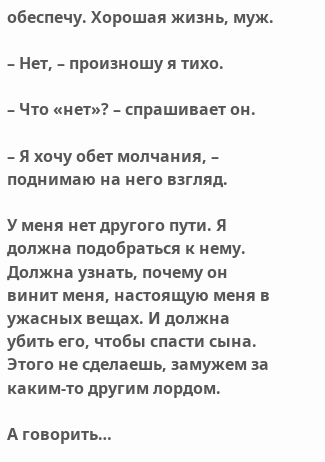обеспечу. Хорошая жизнь, муж.

– Нет, – произношу я тихо.

– Что «нет»? – спрашивает он.

– Я хочу обет молчания, – поднимаю на него взгляд.

У меня нет другого пути. Я должна подобраться к нему. Должна узнать, почему он винит меня, настоящую меня в ужасных вещах. И должна убить его, чтобы спасти сына. Этого не сделаешь, замужем за каким-то другим лордом.

А говорить…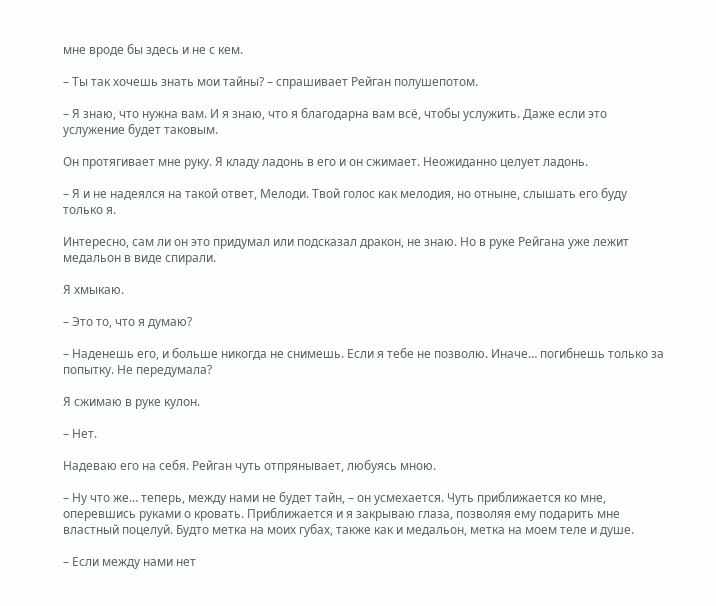мне вроде бы здесь и не с кем.

– Ты так хочешь знать мои тайны? – спрашивает Рейган полушепотом.

– Я знаю, что нужна вам. И я знаю, что я благодарна вам всё, чтобы услужить. Даже если это услужение будет таковым.

Он протягивает мне руку. Я кладу ладонь в его и он сжимает. Неожиданно целует ладонь.

– Я и не надеялся на такой ответ, Мелоди. Твой голос как мелодия, но отныне, слышать его буду только я.

Интересно, сам ли он это придумал или подсказал дракон, не знаю. Но в руке Рейгана уже лежит медальон в виде спирали.

Я хмыкаю.

– Это то, что я думаю?

– Наденешь его, и больше никогда не снимешь. Если я тебе не позволю. Иначе… погибнешь только за попытку. Не передумала?

Я сжимаю в руке кулон.

– Нет.

Надеваю его на себя. Рейган чуть отпрянывает, любуясь мною.

– Ну что же… теперь, между нами не будет тайн, – он усмехается. Чуть приближается ко мне, оперевшись руками о кровать. Приближается и я закрываю глаза, позволяя ему подарить мне властный поцелуй. Будто метка на моих губах, также как и медальон, метка на моем теле и душе.

– Если между нами нет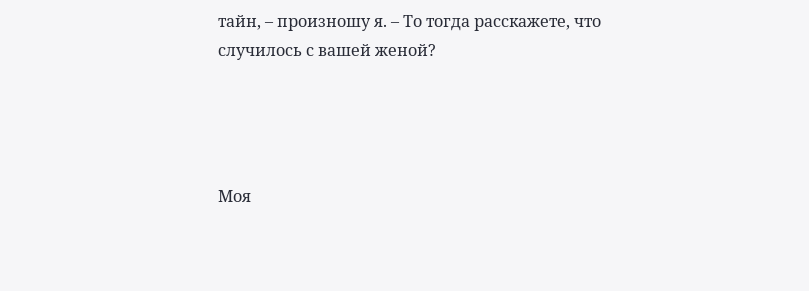тайн, – произношу я. – То тогда расскажете, что случилось с вашей женой?




Моя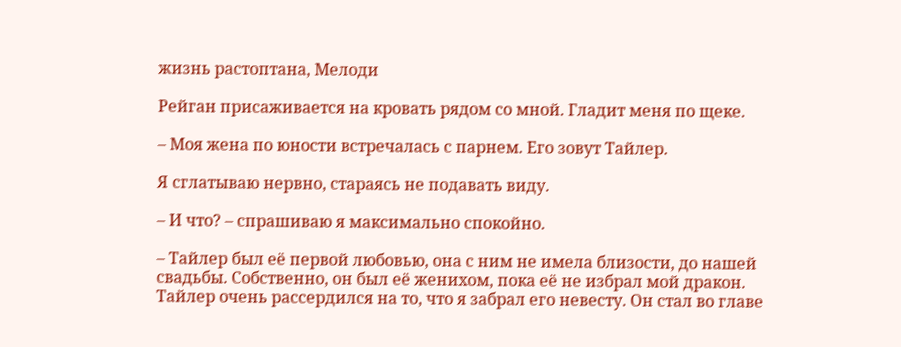жизнь растоптана, Мелоди

Рейган присаживается на кровать рядом со мной. Гладит меня по щеке.

– Моя жена по юности встречалась с парнем. Его зовут Тайлер.

Я сглатываю нервно, стараясь не подавать виду.

– И что? – спрашиваю я максимально спокойно.

– Тайлер был её первой любовью, она с ним не имела близости, до нашей свадьбы. Собственно, он был её женихом, пока её не избрал мой дракон. Тайлер очень рассердился на то, что я забрал его невесту. Он стал во главе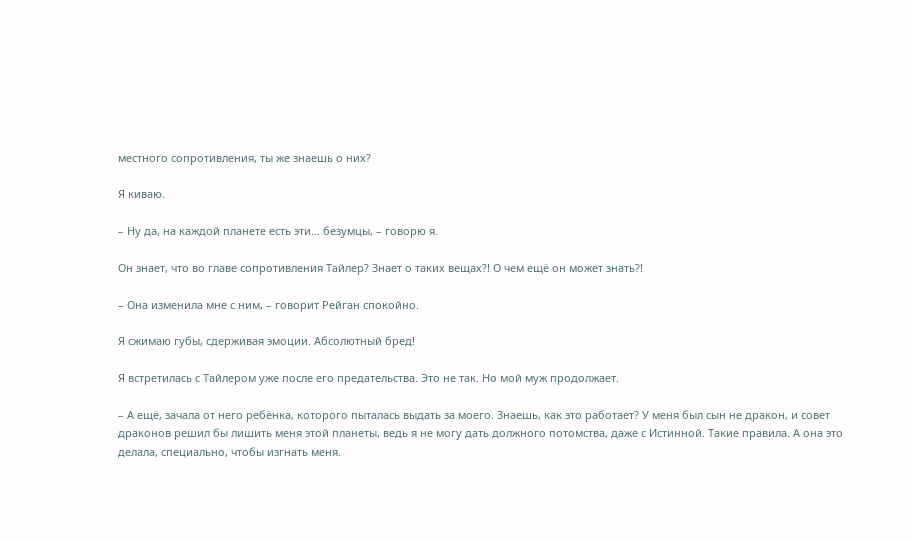местного сопротивления, ты же знаешь о них?

Я киваю.

– Ну да, на каждой планете есть эти… безумцы, – говорю я.

Он знает, что во главе сопротивления Тайлер? Знает о таких вещах?! О чем ещё он может знать?!

– Она изменила мне с ним, – говорит Рейган спокойно.

Я сжимаю губы, сдерживая эмоции. Абсолютный бред!

Я встретилась с Тайлером уже после его предательства. Это не так. Но мой муж продолжает.

– А ещё, зачала от него ребёнка, которого пыталась выдать за моего. Знаешь, как это работает? У меня был сын не дракон, и совет драконов решил бы лишить меня этой планеты, ведь я не могу дать должного потомства, даже с Истинной. Такие правила. А она это делала, специально, чтобы изгнать меня.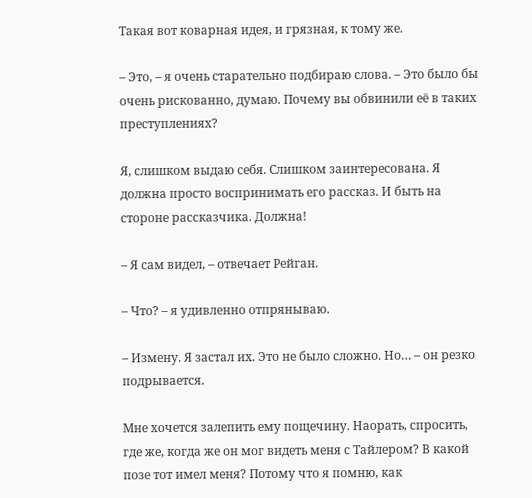Такая вот коварная идея, и грязная, к тому же.

– Это, – я очень старательно подбираю слова. – Это было бы очень рискованно, думаю. Почему вы обвинили её в таких преступлениях?

Я, слишком выдаю себя. Слишком заинтересована. Я должна просто воспринимать его рассказ. И быть на стороне рассказчика. Должна!

– Я сам видел, – отвечает Рейган.

– Что? – я удивленно отпрянываю.

– Измену. Я застал их. Это не было сложно. Но… – он резко подрывается.

Мне хочется залепить ему пощечину. Наорать, спросить, где же, когда же он мог видеть меня с Тайлером? В какой позе тот имел меня? Потому что я помню, как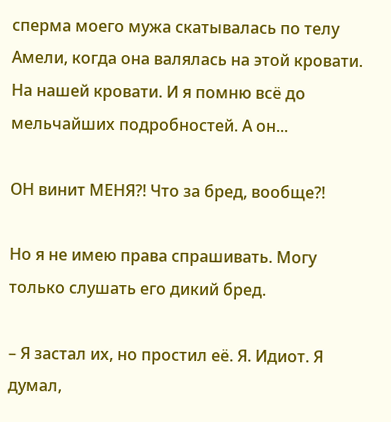сперма моего мужа скатывалась по телу Амели, когда она валялась на этой кровати. На нашей кровати. И я помню всё до мельчайших подробностей. А он...

ОН винит МЕНЯ?! Что за бред, вообще?!

Но я не имею права спрашивать. Могу только слушать его дикий бред.

– Я застал их, но простил её. Я. Идиот. Я думал,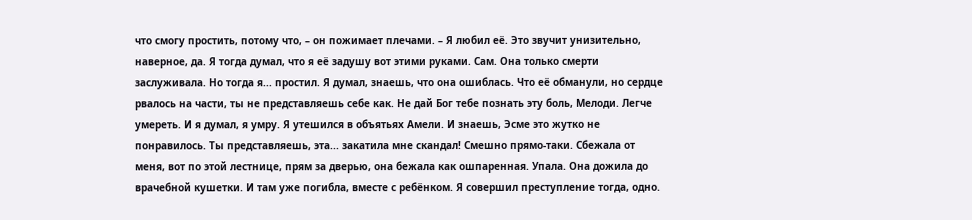что смогу простить, потому что, – он пожимает плечами. – Я любил её. Это звучит унизительно, наверное, да. Я тогда думал, что я её задушу вот этими руками. Сам. Она только смерти заслуживала. Но тогда я... простил. Я думал, знаешь, что она ошиблась. Что её обманули, но сердце рвалось на части, ты не представляешь себе как. Не дай Бог тебе познать эту боль, Мелоди. Легче умереть. И я думал, я умру. Я утешился в объятьях Амели. И знаешь, Эсме это жутко не понравилось. Ты представляешь, эта... закатила мне скандал! Смешно прямо-таки. Сбежала от меня, вот по этой лестнице, прям за дверью, она бежала как ошпаренная. Упала. Она дожила до врачебной кушетки. И там уже погибла, вместе с ребёнком. Я совершил преступление тогда, одно.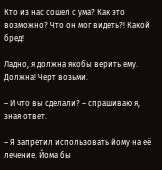Кто из нас сошел с ума? Как это возможно? Что он мог видеть?! Какой бред!

Ладно, я должна якобы верить ему. Должна! Черт возьми.

– И что вы сделали? – спрашиваю я, зная ответ.

– Я запретил использовать йому на её лечение. Йома бы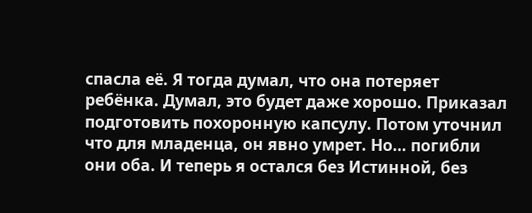спасла её. Я тогда думал, что она потеряет ребёнка. Думал, это будет даже хорошо. Приказал подготовить похоронную капсулу. Потом уточнил что для младенца, он явно умрет. Но… погибли они оба. И теперь я остался без Истинной, без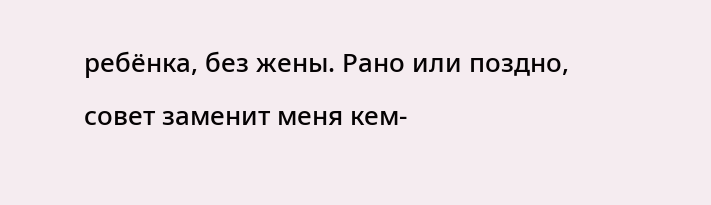ребёнка, без жены. Рано или поздно, совет заменит меня кем-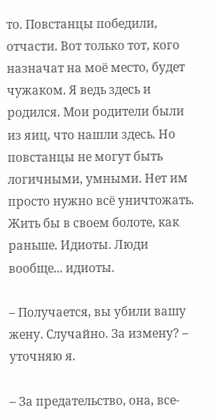то. Повстанцы победили, отчасти. Вот только тот, кого назначат на моё место, будет чужаком. Я ведь здесь и родился. Мои родители были из яиц, что нашли здесь. Но повстанцы не могут быть логичными, умными. Нет им просто нужно всё уничтожать. Жить бы в своем болоте, как раньше. Идиоты. Люди вообще... идиоты.

– Получается, вы убили вашу жену. Случайно. За измену? – уточняю я.

– За предательство, она, все-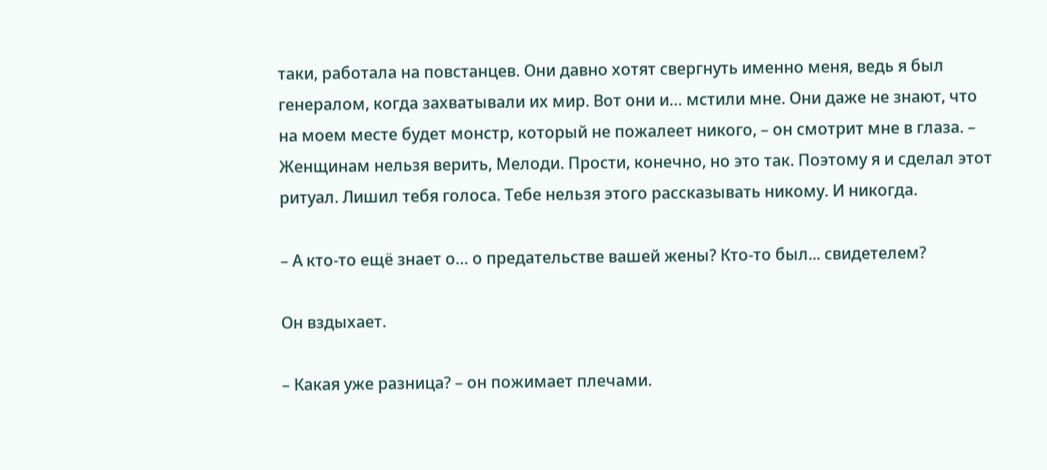таки, работала на повстанцев. Они давно хотят свергнуть именно меня, ведь я был генералом, когда захватывали их мир. Вот они и… мстили мне. Они даже не знают, что на моем месте будет монстр, который не пожалеет никого, – он смотрит мне в глаза. – Женщинам нельзя верить, Мелоди. Прости, конечно, но это так. Поэтому я и сделал этот ритуал. Лишил тебя голоса. Тебе нельзя этого рассказывать никому. И никогда.

– А кто-то ещё знает о… о предательстве вашей жены? Кто-то был... свидетелем?

Он вздыхает.

– Какая уже разница? – он пожимает плечами.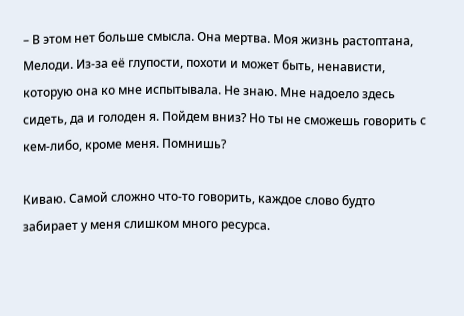– В этом нет больше смысла. Она мертва. Моя жизнь растоптана, Мелоди. Из-за её глупости, похоти и может быть, ненависти, которую она ко мне испытывала. Не знаю. Мне надоело здесь сидеть, да и голоден я. Пойдем вниз? Но ты не сможешь говорить с кем-либо, кроме меня. Помнишь?

Киваю. Самой сложно что-то говорить, каждое слово будто забирает у меня слишком много ресурса.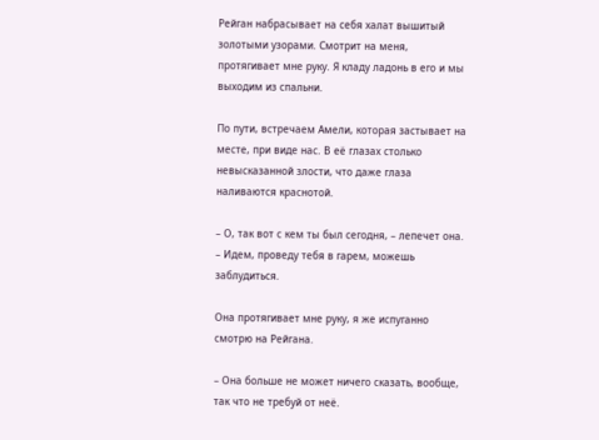Рейган набрасывает на себя халат вышитый золотыми узорами. Смотрит на меня, протягивает мне руку. Я кладу ладонь в его и мы выходим из спальни.

По пути, встречаем Амели, которая застывает на месте, при виде нас. В её глазах столько невысказанной злости, что даже глаза наливаются краснотой.

– О, так вот с кем ты был сегодня, – лепечет она. – Идем, проведу тебя в гарем, можешь заблудиться.

Она протягивает мне руку, я же испуганно смотрю на Рейгана.

– Она больше не может ничего сказать, вообще, так что не требуй от неё.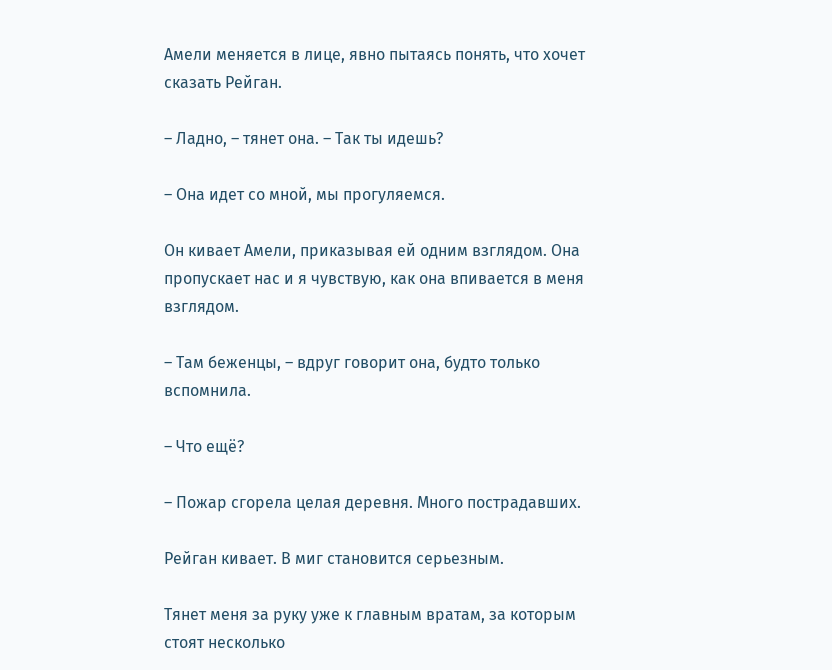Амели меняется в лице, явно пытаясь понять, что хочет сказать Рейган.

– Ладно, – тянет она. – Так ты идешь?

– Она идет со мной, мы прогуляемся.

Он кивает Амели, приказывая ей одним взглядом. Она пропускает нас и я чувствую, как она впивается в меня взглядом.

– Там беженцы, – вдруг говорит она, будто только вспомнила.

– Что ещё?

– Пожар сгорела целая деревня. Много пострадавших.

Рейган кивает. В миг становится серьезным.

Тянет меня за руку уже к главным вратам, за которым стоят несколько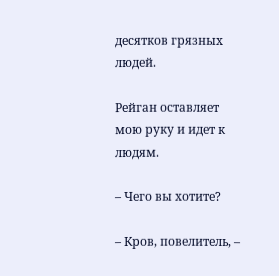десятков грязных людей.

Рейган оставляет мою руку и идет к людям.

– Чего вы хотите?

– Кров, повелитель, –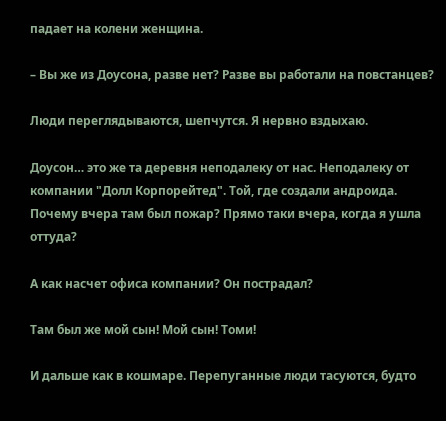падает на колени женщина.

– Вы же из Доусона, разве нет? Разве вы работали на повстанцев?

Люди переглядываются, шепчутся. Я нервно вздыхаю.

Доусон… это же та деревня неподалеку от нас. Неподалеку от компании "Долл Корпорейтед". Той, где создали андроида. Почему вчера там был пожар? Прямо таки вчера, когда я ушла оттуда?

А как насчет офиса компании? Он пострадал?

Там был же мой сын! Мой сын! Томи!

И дальше как в кошмаре. Перепуганные люди тасуются, будто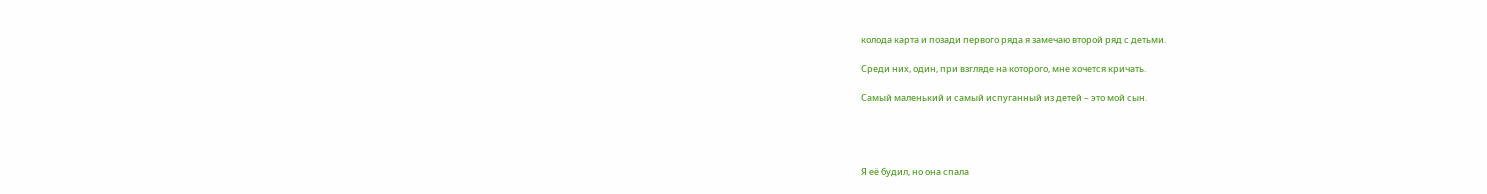колода карта и позади первого ряда я замечаю второй ряд с детьми.

Среди них, один, при взгляде на которого, мне хочется кричать.

Самый маленький и самый испуганный из детей – это мой сын.




Я её будил, но она спала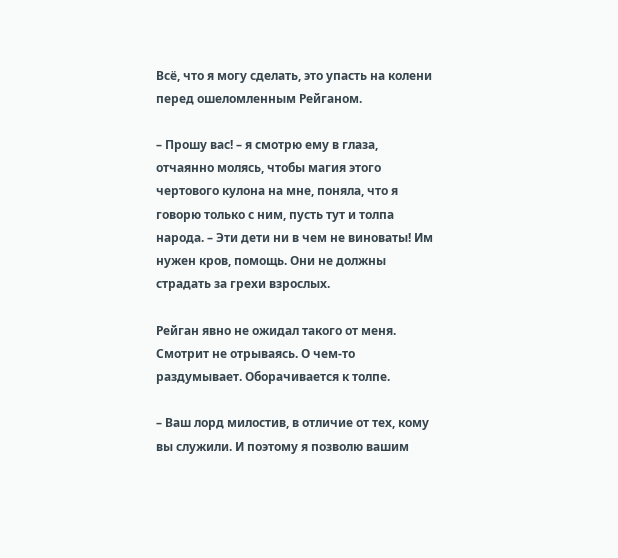Всё, что я могу сделать, это упасть на колени перед ошеломленным Рейганом.

– Прошу вас! – я смотрю ему в глаза, отчаянно молясь, чтобы магия этого чертового кулона на мне, поняла, что я говорю только с ним, пусть тут и толпа народа. – Эти дети ни в чем не виноваты! Им нужен кров, помощь. Они не должны страдать за грехи взрослых.

Рейган явно не ожидал такого от меня. Смотрит не отрываясь. О чем-то раздумывает. Оборачивается к толпе.

– Ваш лорд милостив, в отличие от тех, кому вы служили. И поэтому я позволю вашим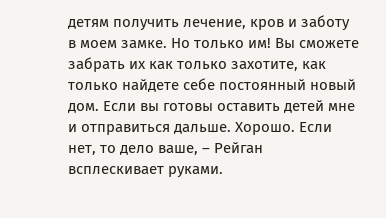детям получить лечение, кров и заботу в моем замке. Но только им! Вы сможете забрать их как только захотите, как только найдете себе постоянный новый дом. Если вы готовы оставить детей мне и отправиться дальше. Хорошо. Если нет, то дело ваше, – Рейган всплескивает руками.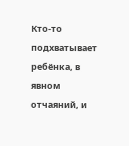Кто-то подхватывает ребёнка, в явном отчаяний, и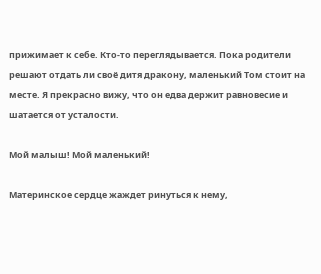прижимает к себе. Кто-то переглядывается. Пока родители решают отдать ли своё дитя дракону, маленький Том стоит на месте. Я прекрасно вижу, что он едва держит равновесие и шатается от усталости.

Мой малыш! Мой маленький!

Материнское сердце жаждет ринуться к нему,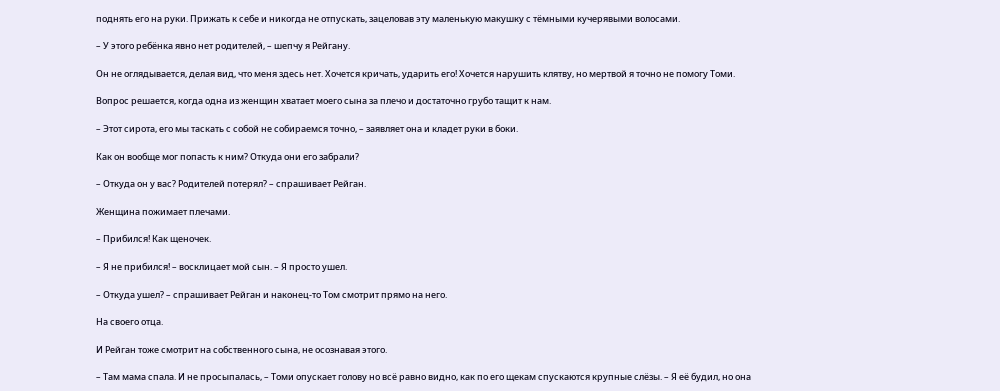поднять его на руки. Прижать к себе и никогда не отпускать, зацеловав эту маленькую макушку с тёмными кучерявыми волосами.

– У этого ребёнка явно нет родителей, – шепчу я Рейгану.

Он не оглядывается, делая вид, что меня здесь нет. Хочется кричать, ударить его! Хочется нарушить клятву, но мертвой я точно не помогу Томи.

Вопрос решается, когда одна из женщин хватает моего сына за плечо и достаточно грубо тащит к нам.

– Этот сирота, его мы таскать с собой не собираемся точно, – заявляет она и кладет руки в боки.

Как он вообще мог попасть к ним? Откуда они его забрали?

– Откуда он у вас? Родителей потерял? – спрашивает Рейган.

Женщина пожимает плечами.

– Прибился! Как щеночек.

– Я не прибился! – восклицает мой сын. – Я просто ушел.

– Откуда ушел? – спрашивает Рейган и наконец-то Том смотрит прямо на него.

На своего отца.

И Рейган тоже смотрит на собственного сына, не осознавая этого.

– Там мама спала. И не просыпалась, – Томи опускает голову но всё равно видно, как по его щекам спускаются крупные слёзы. – Я её будил, но она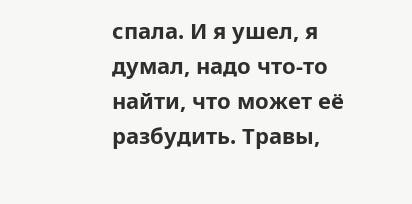спала. И я ушел, я думал, надо что-то найти, что может её разбудить. Травы,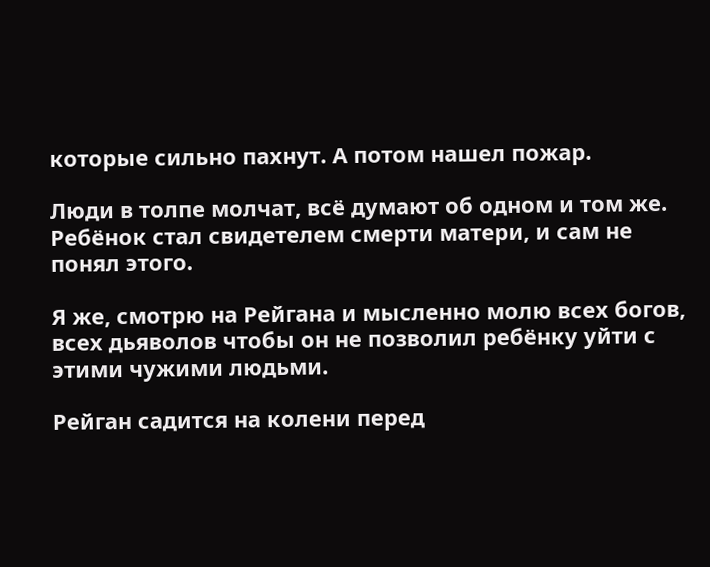которые сильно пахнут. А потом нашел пожар.

Люди в толпе молчат, всё думают об одном и том же. Ребёнок стал свидетелем смерти матери, и сам не понял этого.

Я же, смотрю на Рейгана и мысленно молю всех богов, всех дьяволов чтобы он не позволил ребёнку уйти с этими чужими людьми.

Рейган садится на колени перед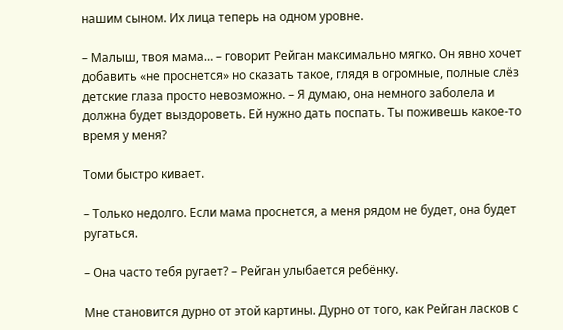нашим сыном. Их лица теперь на одном уровне.

– Малыш, твоя мама… – говорит Рейган максимально мягко. Он явно хочет добавить «не проснется» но сказать такое, глядя в огромные, полные слёз детские глаза просто невозможно. – Я думаю, она немного заболела и должна будет выздороветь. Ей нужно дать поспать. Ты поживешь какое-то время у меня?

Томи быстро кивает.

– Только недолго. Если мама проснется, а меня рядом не будет, она будет ругаться.

– Она часто тебя ругает? – Рейган улыбается ребёнку.

Мне становится дурно от этой картины. Дурно от того, как Рейган ласков с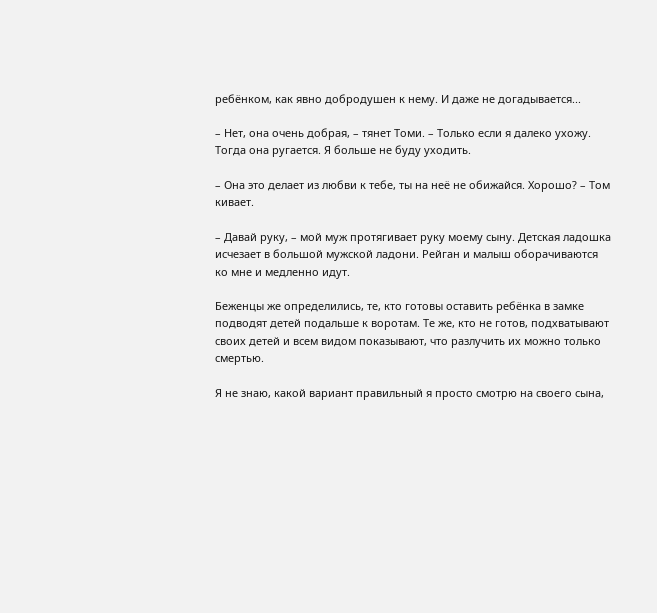ребёнком, как явно добродушен к нему. И даже не догадывается...

– Нет, она очень добрая, – тянет Томи. – Только если я далеко ухожу. Тогда она ругается. Я больше не буду уходить.

– Она это делает из любви к тебе, ты на неё не обижайся. Хорошо? – Том кивает.

– Давай руку, – мой муж протягивает руку моему сыну. Детская ладошка исчезает в большой мужской ладони. Рейган и малыш оборачиваются ко мне и медленно идут.

Беженцы же определились, те, кто готовы оставить ребёнка в замке подводят детей подальше к воротам. Те же, кто не готов, подхватывают своих детей и всем видом показывают, что разлучить их можно только смертью.

Я не знаю, какой вариант правильный я просто смотрю на своего сына,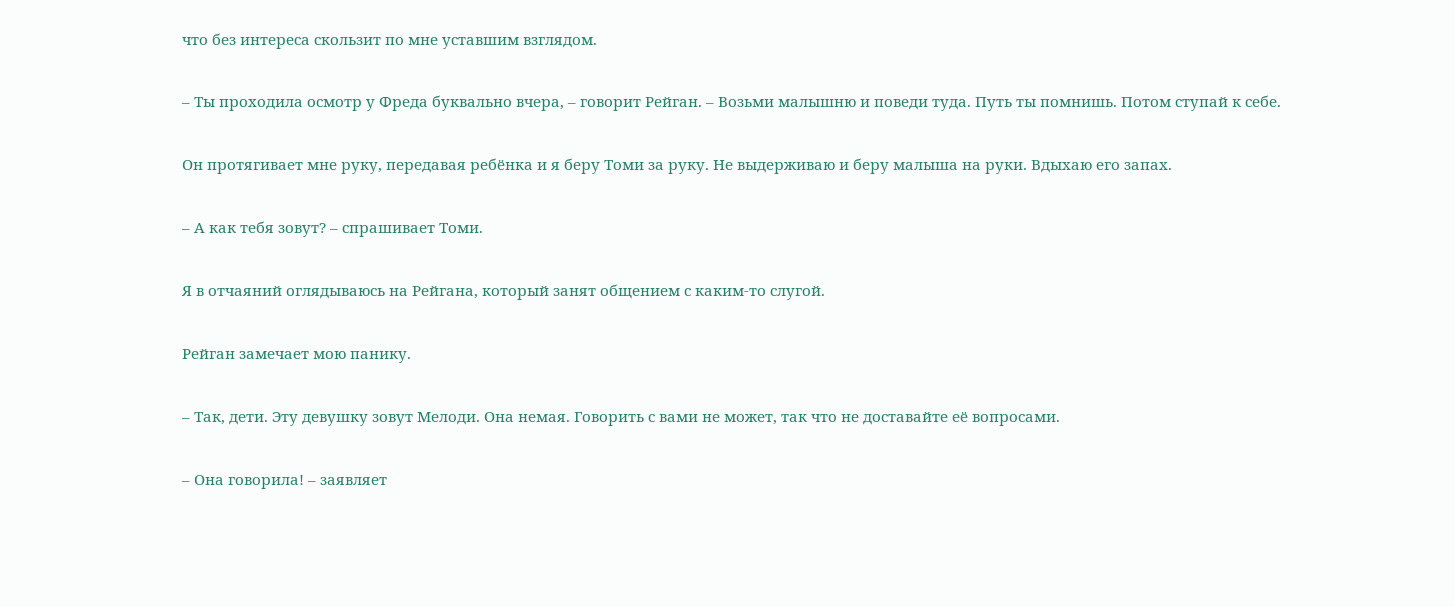что без интереса скользит по мне уставшим взглядом.

– Ты проходила осмотр у Фреда буквально вчера, – говорит Рейган. – Возьми малышню и поведи туда. Путь ты помнишь. Потом ступай к себе.

Он протягивает мне руку, передавая ребёнка и я беру Томи за руку. Не выдерживаю и беру малыша на руки. Вдыхаю его запах.

– А как тебя зовут? – спрашивает Томи.

Я в отчаяний оглядываюсь на Рейгана, который занят общением с каким-то слугой.

Рейган замечает мою панику.

– Так, дети. Эту девушку зовут Мелоди. Она немая. Говорить с вами не может, так что не доставайте её вопросами.

– Она говорила! – заявляет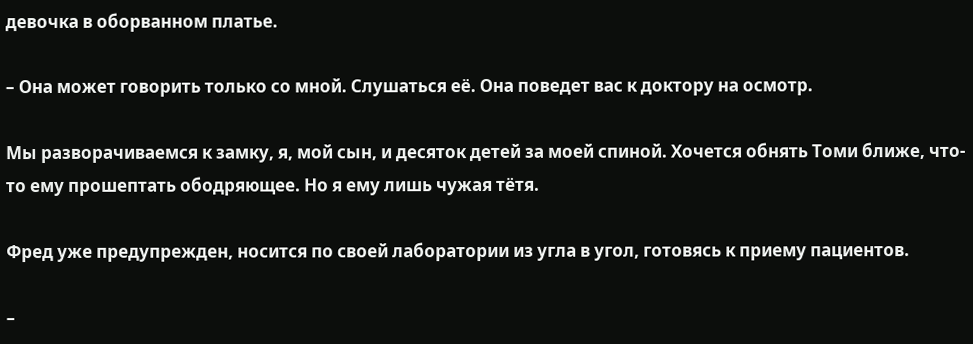девочка в оборванном платье.

– Она может говорить только со мной. Слушаться её. Она поведет вас к доктору на осмотр.

Мы разворачиваемся к замку, я, мой сын, и десяток детей за моей спиной. Хочется обнять Томи ближе, что-то ему прошептать ободряющее. Но я ему лишь чужая тётя.

Фред уже предупрежден, носится по своей лаборатории из угла в угол, готовясь к приему пациентов.

–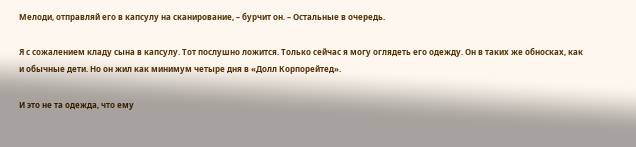Мелоди, отправляй его в капсулу на сканирование, – бурчит он. – Остальные в очередь.

Я с сожалением кладу сына в капсулу. Тот послушно ложится. Только сейчас я могу оглядеть его одежду. Он в таких же обносках, как и обычные дети. Но он жил как минимум четыре дня в «Долл Корпорейтед».

И это не та одежда, что ему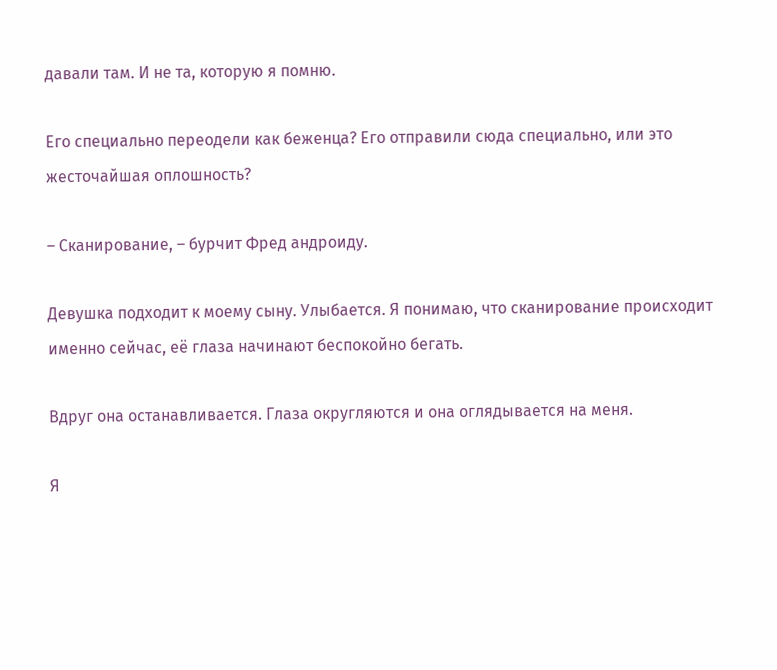давали там. И не та, которую я помню.

Его специально переодели как беженца? Его отправили сюда специально, или это жесточайшая оплошность?

– Сканирование, – бурчит Фред андроиду.

Девушка подходит к моему сыну. Улыбается. Я понимаю, что сканирование происходит именно сейчас, её глаза начинают беспокойно бегать.

Вдруг она останавливается. Глаза округляются и она оглядывается на меня.

Я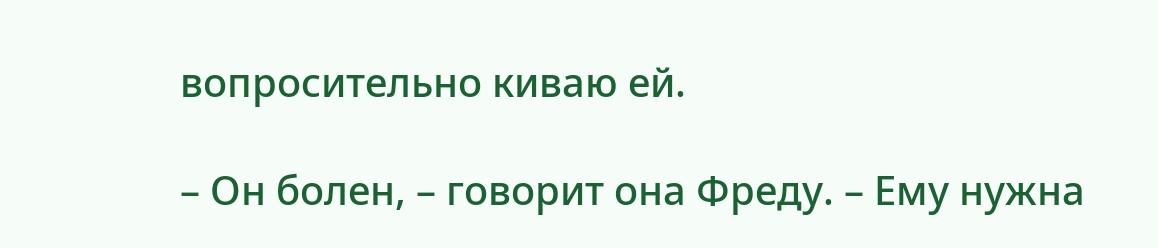вопросительно киваю ей.

– Он болен, – говорит она Фреду. – Ему нужна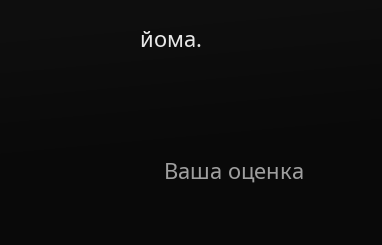йома.




    Ваша оценка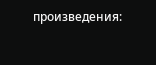произведения: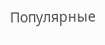Популярные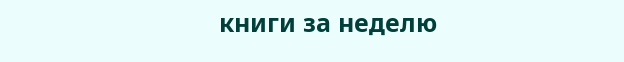книги за неделю